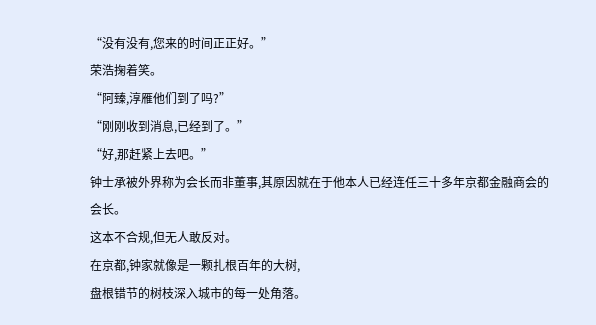“没有没有,您来的时间正正好。”
荣浩掬着笑。
“阿臻,淳雁他们到了吗?”
“刚刚收到消息,已经到了。”
“好,那赶紧上去吧。”
钟士承被外界称为会长而非董事,其原因就在于他本人已经连任三十多年京都金融商会的会长。
这本不合规,但无人敢反对。
在京都,钟家就像是一颗扎根百年的大树,
盘根错节的树枝深入城市的每一处角落。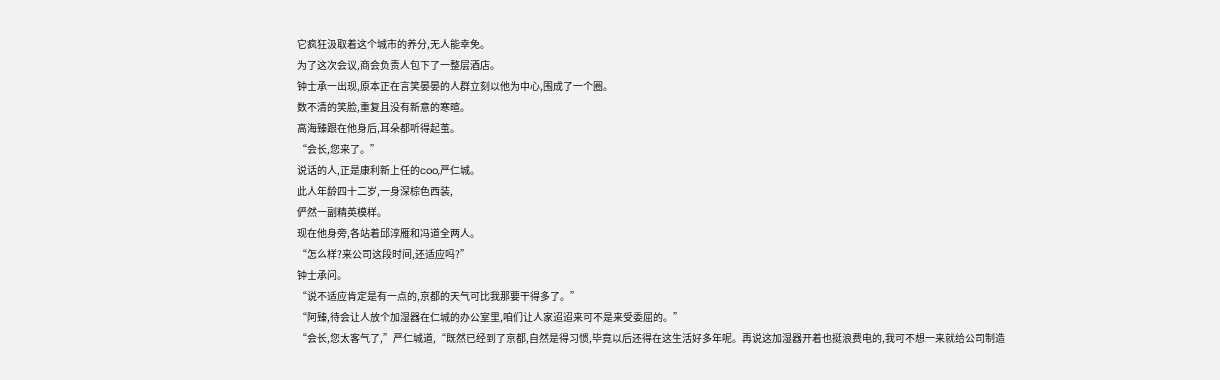它疯狂汲取着这个城市的养分,无人能幸免。
为了这次会议,商会负责人包下了一整层酒店。
钟士承一出现,原本正在言笑晏晏的人群立刻以他为中心,围成了一个圈。
数不清的笑脸,重复且没有新意的寒暄。
高海臻跟在他身后,耳朵都听得起茧。
“会长,您来了。”
说话的人,正是康利新上任的coo,严仁城。
此人年龄四十二岁,一身深棕色西装,
俨然一副精英模样。
现在他身旁,各站着邱淳雁和冯道全两人。
“怎么样?来公司这段时间,还适应吗?”
钟士承问。
“说不适应肯定是有一点的,京都的天气可比我那要干得多了。”
“阿臻,待会让人放个加湿器在仁城的办公室里,咱们让人家迢迢来可不是来受委屈的。”
“会长,您太客气了,”严仁城道,“既然已经到了京都,自然是得习惯,毕竟以后还得在这生活好多年呢。再说这加湿器开着也挺浪费电的,我可不想一来就给公司制造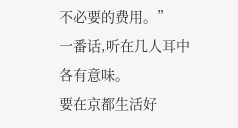不必要的费用。”
一番话,听在几人耳中各有意味。
要在京都生活好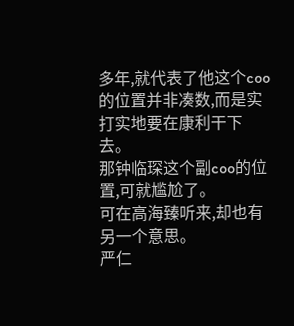多年,就代表了他这个coo的位置并非凑数,而是实打实地要在康利干下去。
那钟临琛这个副coo的位置,可就尴尬了。
可在高海臻听来,却也有另一个意思。
严仁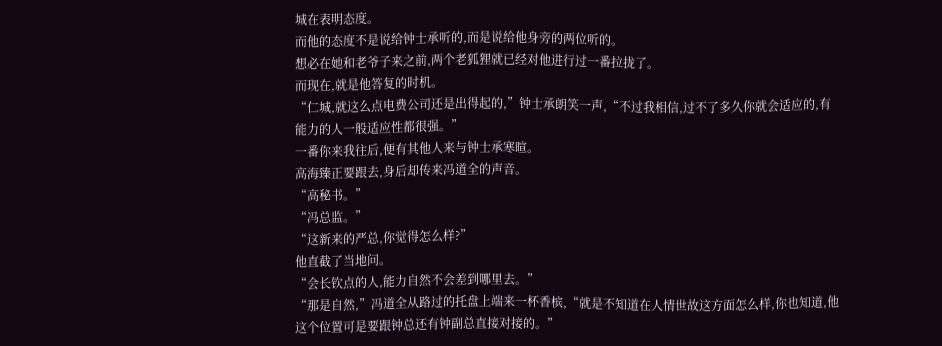城在表明态度。
而他的态度不是说给钟士承听的,而是说给他身旁的两位听的。
想必在她和老爷子来之前,两个老狐狸就已经对他进行过一番拉拢了。
而现在,就是他答复的时机。
“仁城,就这么点电费公司还是出得起的,”钟士承朗笑一声,“不过我相信,过不了多久你就会适应的,有能力的人一般适应性都很强。”
一番你来我往后,便有其他人来与钟士承寒暄。
高海臻正要跟去,身后却传来冯道全的声音。
“高秘书。”
“冯总监。”
“这新来的严总,你觉得怎么样?”
他直截了当地问。
“会长钦点的人,能力自然不会差到哪里去。”
“那是自然,”冯道全从路过的托盘上端来一杯香槟,“就是不知道在人情世故这方面怎么样,你也知道,他这个位置可是要跟钟总还有钟副总直接对接的。”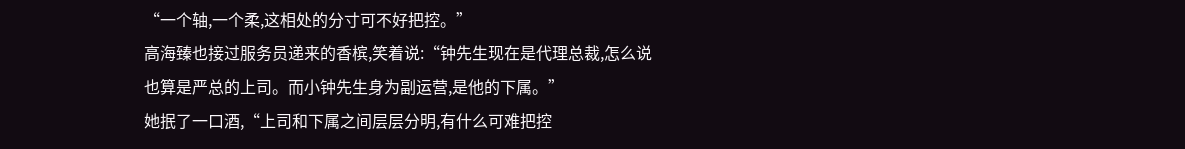“一个轴,一个柔,这相处的分寸可不好把控。”
高海臻也接过服务员递来的香槟,笑着说:“钟先生现在是代理总裁,怎么说也算是严总的上司。而小钟先生身为副运营,是他的下属。”
她抿了一口酒,“上司和下属之间层层分明,有什么可难把控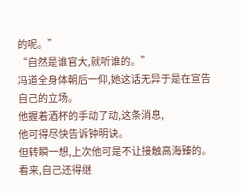的呢。”
“自然是谁官大,就听谁的。”
冯道全身体朝后一仰,她这话无异于是在宣告自己的立场。
他握着酒杯的手动了动,这条消息,
他可得尽快告诉钟明诀。
但转瞬一想,上次他可是不让接触高海臻的。
看来,自己还得继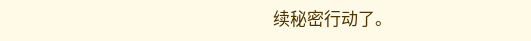续秘密行动了。